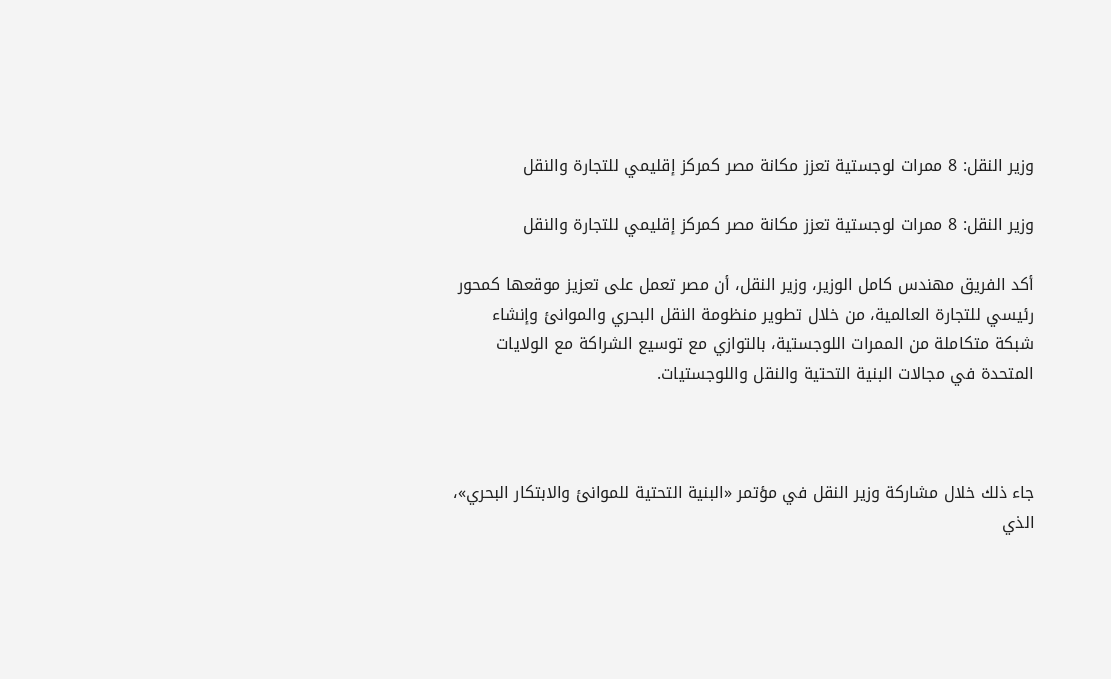وزير النقل: 8 ممرات لوجستية تعزز مكانة مصر كمركز إقليمي للتجارة والنقل

وزير النقل: 8 ممرات لوجستية تعزز مكانة مصر كمركز إقليمي للتجارة والنقل

أكد الفريق مهندس كامل الوزير، وزير النقل، أن مصر تعمل على تعزيز موقعها كمحور رئيسي للتجارة العالمية، من خلال تطوير منظومة النقل البحري والموانئ وإنشاء شبكة متكاملة من الممرات اللوجستية، بالتوازي مع توسيع الشراكة مع الولايات المتحدة في مجالات البنية التحتية والنقل واللوجستيات.



جاء ذلك خلال مشاركة وزير النقل في مؤتمر «البنية التحتية للموانئ والابتكار البحري»، الذي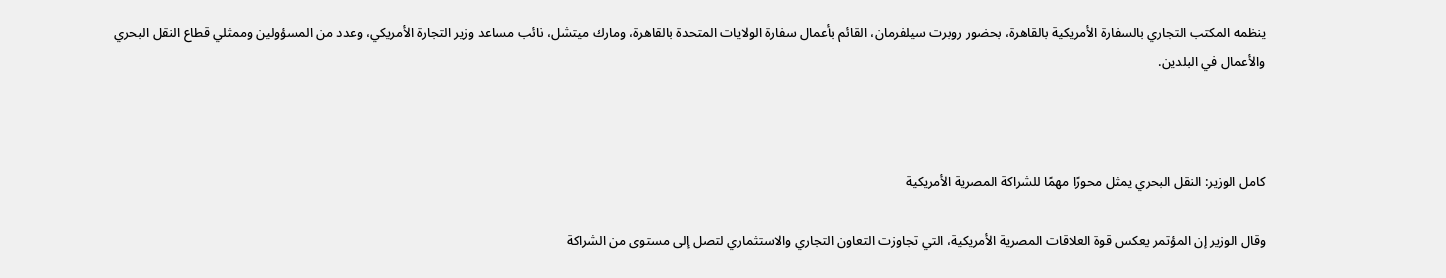ينظمه المكتب التجاري بالسفارة الأمريكية بالقاهرة، بحضور روبرت سيلفرمان، القائم بأعمال سفارة الولايات المتحدة بالقاهرة، ومارك ميتشل، نائب مساعد وزير التجارة الأمريكي، وعدد من المسؤولين وممثلي قطاع النقل البحري والأعمال في البلدين.



كامل الوزير: النقل البحري يمثل محورًا مهمًا للشراكة المصرية الأمريكية

وقال الوزير إن المؤتمر يعكس قوة العلاقات المصرية الأمريكية، التي تجاوزت التعاون التجاري والاستثماري لتصل إلى مستوى من الشراكة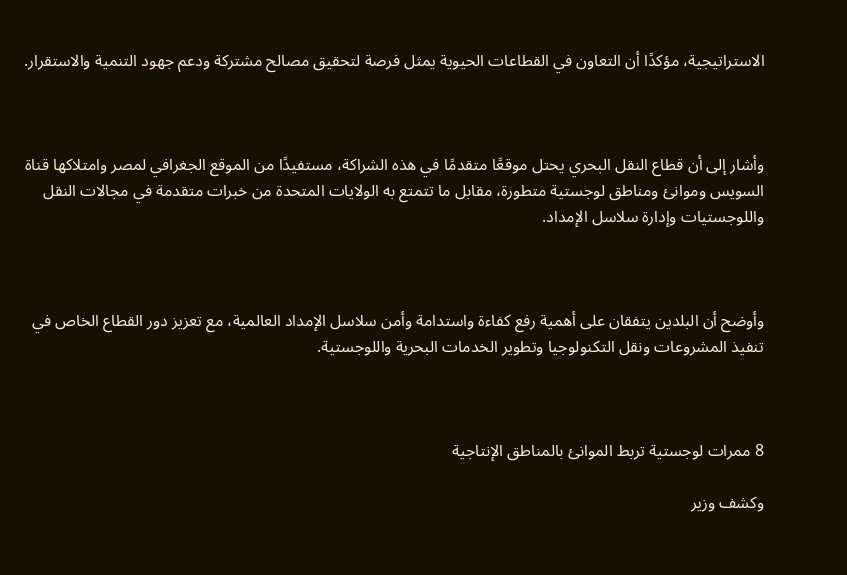الاستراتيجية، مؤكدًا أن التعاون في القطاعات الحيوية يمثل فرصة لتحقيق مصالح مشتركة ودعم جهود التنمية والاستقرار.



وأشار إلى أن قطاع النقل البحري يحتل موقعًا متقدمًا في هذه الشراكة، مستفيدًا من الموقع الجغرافي لمصر وامتلاكها قناة السويس وموانئ ومناطق لوجستية متطورة، مقابل ما تتمتع به الولايات المتحدة من خبرات متقدمة في مجالات النقل واللوجستيات وإدارة سلاسل الإمداد.



وأوضح أن البلدين يتفقان على أهمية رفع كفاءة واستدامة وأمن سلاسل الإمداد العالمية، مع تعزيز دور القطاع الخاص في تنفيذ المشروعات ونقل التكنولوجيا وتطوير الخدمات البحرية واللوجستية.



8 ممرات لوجستية تربط الموانئ بالمناطق الإنتاجية

وكشف وزير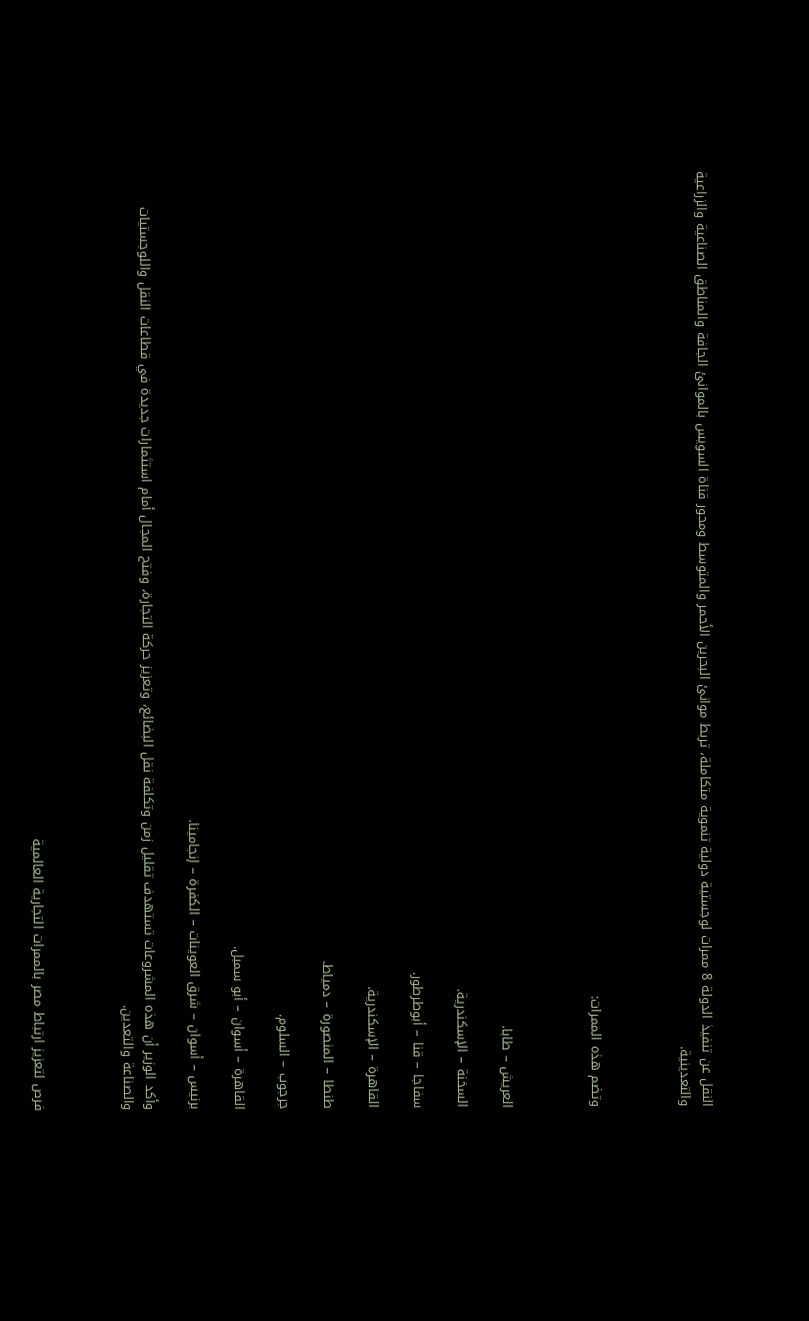النقل عن تنفيذ الدولة 8 ممرات لوجستية دولية تنموية متكاملة، تربط موانئ البحرين الأحمر والمتوسط ومحور قناة السويس بالموانئ الجافة والمناطق الصناعية والزراعية والتعدينية.



وتضم هذه الممرات:



العريش – طابا.

السخنة – الإسكندرية.

سفاجا – قنا – أبوطرطور.

القاهرة – الإسكندرية.

طنطا – المنصورة – دمياط.

جرجوب – السلوم.

القاهرة – أسوان – أبو سمبل.

برنيس – أسوان – شرق العوينات – الكفرة – إنجامينا.

وأكد الوزير أن هذه المشروعات تستهدف تقليل زمن وتكلفة نقل البضائع، وتعزيز حركة التجارة، وفتح المجال أمام استثمارات جديدة في قطاعات النقل واللوجستيات والصناعة والتعدين.



فرص لتعزيز ارتباط مصر بالممرات التجارية العالمية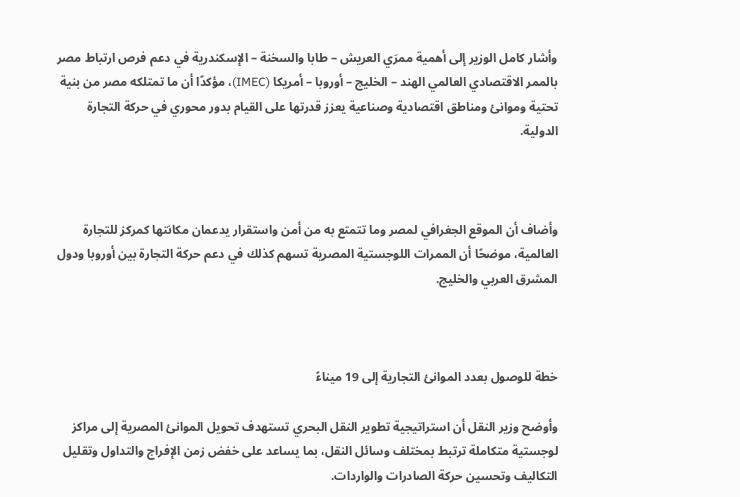وأشار كامل الوزير إلى أهمية ممرَي العريش – طابا والسخنة – الإسكندرية في دعم فرص ارتباط مصر بالممر الاقتصادي العالمي الهند – الخليج – أوروبا – أمريكا (IMEC)، مؤكدًا أن ما تمتلكه مصر من بنية تحتية وموانئ ومناطق اقتصادية وصناعية يعزز قدرتها على القيام بدور محوري في حركة التجارة الدولية.



وأضاف أن الموقع الجغرافي لمصر وما تتمتع به من أمن واستقرار يدعمان مكانتها كمركز للتجارة العالمية، موضحًا أن الممرات اللوجستية المصرية تسهم كذلك في دعم حركة التجارة بين أوروبا ودول المشرق العربي والخليج.



خطة للوصول بعدد الموانئ التجارية إلى 19 ميناءً

وأوضح وزير النقل أن استراتيجية تطوير النقل البحري تستهدف تحويل الموانئ المصرية إلى مراكز لوجستية متكاملة ترتبط بمختلف وسائل النقل، بما يساعد على خفض زمن الإفراج والتداول وتقليل التكاليف وتحسين حركة الصادرات والواردات.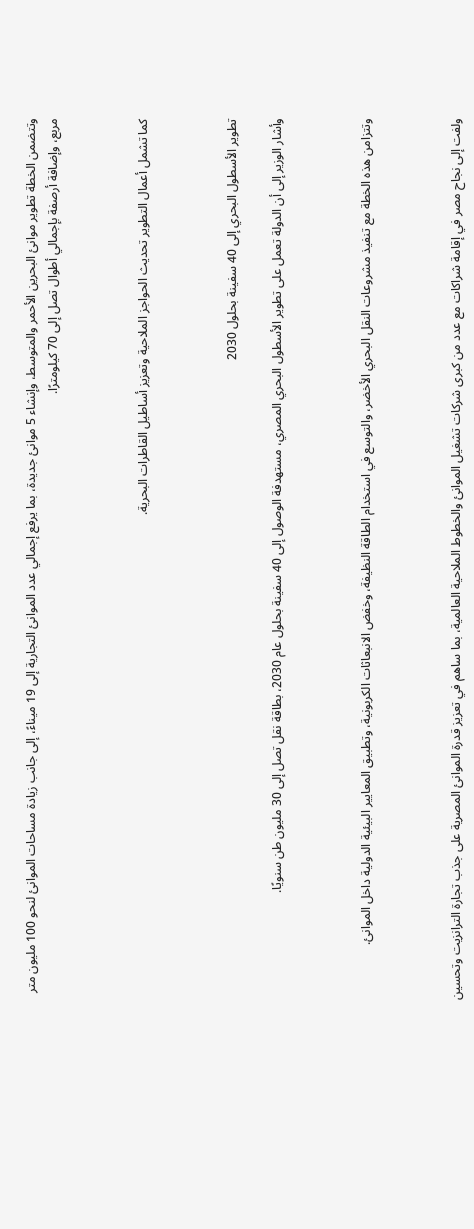وتتضمن الخطة تطوير موانئ البحرين الأحمر والمتوسط، وإنشاء 5 موانئ جديدة، بما يرفع إجمالي عدد الموانئ التجارية إلى 19 ميناءً، إلى جانب زيادة مساحات الموانئ لنحو 100 مليون متر مربع، وإضافة أرصفة بإجمالي أطوال تصل إلى 70 كيلومترًا.



كما تشمل أعمال التطوير تحديث الحواجز الملاحية وتعزيز أساطيل القاطرات البحرية.



تطوير الأسطول البحري إلى 40 سفينة بحلول 2030

وأشار الوزير إلى أن الدولة تعمل على تطوير الأسطول البحري المصري، مستهدفة الوصول إلى 40 سفينة بحلول عام 2030، بطاقة نقل تصل إلى 30 مليون طن سنويًا.



وتتزامن هذه الخطة مع تنفيذ مشروعات النقل البحري الأخضر، والتوسع في استخدام الطاقة النظيفة، وخفض الانبعاثات الكربونية، وتطبيق المعايير البيئية الدولية داخل الموانئ.



ولفت إلى نجاح مصر في إقامة شراكات مع عدد من كبرى شركات تشغيل الموانئ والخطوط الملاحية العالمية، بما ساهم في تعزيز قدرة الموانئ المصرية على جذب تجارة الترانزيت وتحسين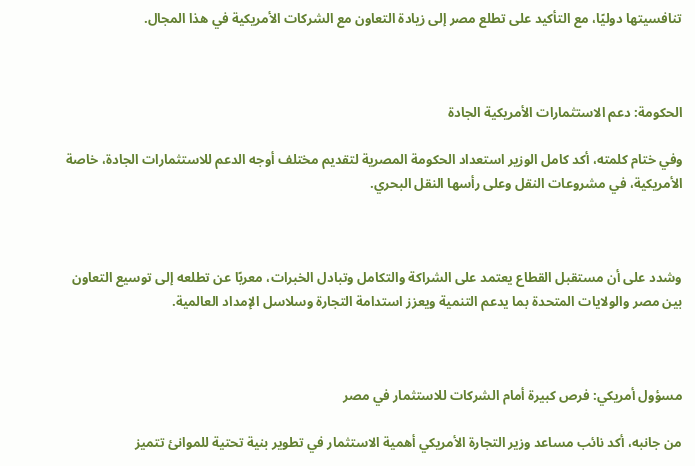تنافسيتها دوليًا، مع التأكيد على تطلع مصر إلى زيادة التعاون مع الشركات الأمريكية في هذا المجال.



الحكومة: دعم الاستثمارات الأمريكية الجادة

وفي ختام كلمته، أكد كامل الوزير استعداد الحكومة المصرية لتقديم مختلف أوجه الدعم للاستثمارات الجادة، خاصة الأمريكية، في مشروعات النقل وعلى رأسها النقل البحري.



وشدد على أن مستقبل القطاع يعتمد على الشراكة والتكامل وتبادل الخبرات، معربًا عن تطلعه إلى توسيع التعاون بين مصر والولايات المتحدة بما يدعم التنمية ويعزز استدامة التجارة وسلاسل الإمداد العالمية.



مسؤول أمريكي: فرص كبيرة أمام الشركات للاستثمار في مصر

من جانبه، أكد نائب مساعد وزير التجارة الأمريكي أهمية الاستثمار في تطوير بنية تحتية للموانئ تتميز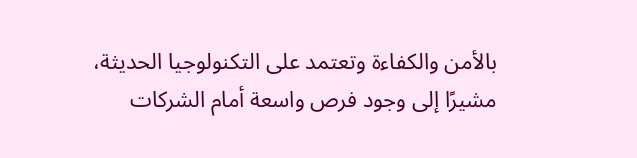بالأمن والكفاءة وتعتمد على التكنولوجيا الحديثة، مشيرًا إلى وجود فرص واسعة أمام الشركات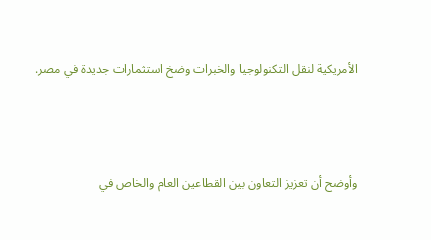الأمريكية لنقل التكنولوجيا والخبرات وضخ استثمارات جديدة في مصر.



وأوضح أن تعزيز التعاون بين القطاعين العام والخاص في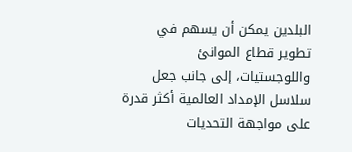البلدين يمكن أن يسهم في تطوير قطاع الموانئ واللوجستيات، إلى جانب جعل سلاسل الإمداد العالمية أكثر قدرة على مواجهة التحديات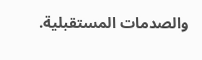والصدمات المستقبلية.